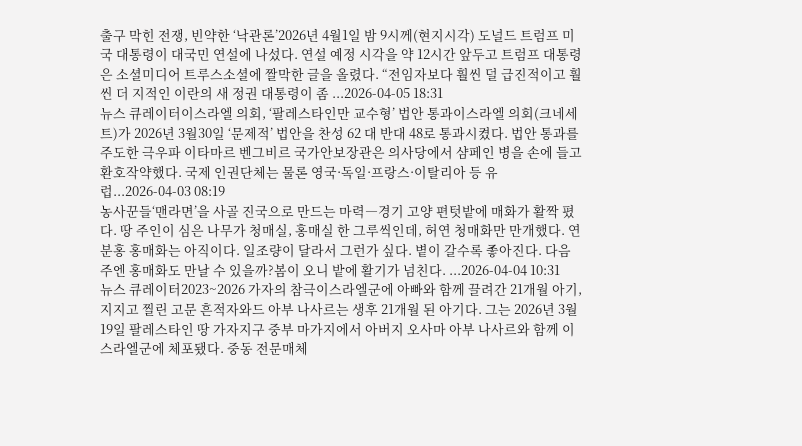출구 막힌 전쟁, 빈약한 ‘낙관론’2026년 4월1일 밤 9시께(현지시각) 도널드 트럼프 미국 대통령이 대국민 연설에 나섰다. 연설 예정 시각을 약 12시간 앞두고 트럼프 대통령은 소셜미디어 트루스소셜에 짤막한 글을 올렸다. “전임자보다 훨씬 덜 급진적이고 훨씬 더 지적인 이란의 새 정권 대통령이 좀 ...2026-04-05 18:31
뉴스 큐레이터이스라엘 의회, ‘팔레스타인만 교수형’ 법안 통과이스라엘 의회(크네세트)가 2026년 3월30일 ‘문제적’ 법안을 찬성 62 대 반대 48로 통과시켰다. 법안 통과를 주도한 극우파 이타마르 벤그비르 국가안보장관은 의사당에서 샴페인 병을 손에 들고 환호작약했다. 국제 인권단체는 물론 영국·독일·프랑스·이탈리아 등 유럽...2026-04-03 08:19
농사꾼들‘맨라면’을 사골 진국으로 만드는 마력―경기 고양 편텃밭에 매화가 활짝 폈다. 땅 주인이 심은 나무가 청매실, 홍매실 한 그루씩인데, 허연 청매화만 만개했다. 연분홍 홍매화는 아직이다. 일조량이 달라서 그런가 싶다. 볕이 갈수록 좋아진다. 다음주엔 홍매화도 만날 수 있을까?봄이 오니 밭에 활기가 넘친다. ...2026-04-04 10:31
뉴스 큐레이터2023~2026 가자의 참극이스라엘군에 아빠와 함께 끌려간 21개월 아기, 지지고 찔린 고문 흔적자와드 아부 나사르는 생후 21개월 된 아기다. 그는 2026년 3월19일 팔레스타인 땅 가자지구 중부 마가지에서 아버지 오사마 아부 나사르와 함께 이스라엘군에 체포됐다. 중동 전문매체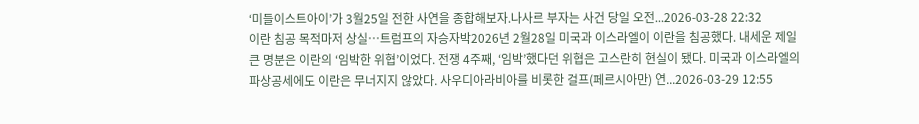‘미들이스트아이’가 3월25일 전한 사연을 종합해보자.나사르 부자는 사건 당일 오전...2026-03-28 22:32
이란 침공 목적마저 상실…트럼프의 자승자박2026년 2월28일 미국과 이스라엘이 이란을 침공했다. 내세운 제일 큰 명분은 이란의 ‘임박한 위협’이었다. 전쟁 4주째, ‘임박’했다던 위협은 고스란히 현실이 됐다. 미국과 이스라엘의 파상공세에도 이란은 무너지지 않았다. 사우디아라비아를 비롯한 걸프(페르시아만) 연...2026-03-29 12:55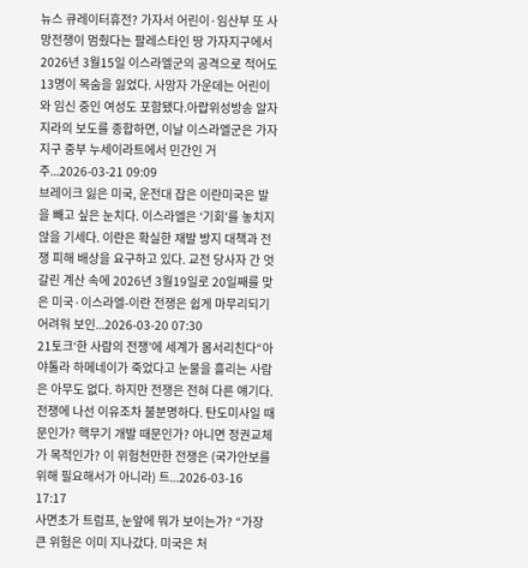뉴스 큐레이터휴전? 가자서 어린이·임산부 또 사망전쟁이 멈췄다는 팔레스타인 땅 가자지구에서 2026년 3월15일 이스라엘군의 공격으로 적어도 13명이 목숨을 잃었다. 사망자 가운데는 어린이와 임신 중인 여성도 포함됐다.아랍위성방송 알자지라의 보도를 종합하면, 이날 이스라엘군은 가자지구 중부 누세이라트에서 민간인 거주...2026-03-21 09:09
브레이크 잃은 미국, 운전대 잡은 이란미국은 발을 빼고 싶은 눈치다. 이스라엘은 ‘기회'를 놓치지 않을 기세다. 이란은 확실한 재발 방지 대책과 전쟁 피해 배상을 요구하고 있다. 교전 당사자 간 엇갈린 계산 속에 2026년 3월19일로 20일째를 맞은 미국·이스라엘-이란 전쟁은 쉽게 마무리되기 어려워 보인...2026-03-20 07:30
21토크‘한 사람의 전쟁’에 세계가 몸서리친다“아야톨라 하메네이가 죽었다고 눈물을 흘리는 사람은 아무도 없다. 하지만 전쟁은 전혀 다른 얘기다. 전쟁에 나선 이유조차 불분명하다. 탄도미사일 때문인가? 핵무기 개발 때문인가? 아니면 정권교체가 목적인가? 이 위험천만한 전쟁은 (국가안보를 위해 필요해서가 아니라) 트...2026-03-16 17:17
사면초가 트럼프, 눈앞에 뭐가 보이는가? “가장 큰 위험은 이미 지나갔다. 미국은 처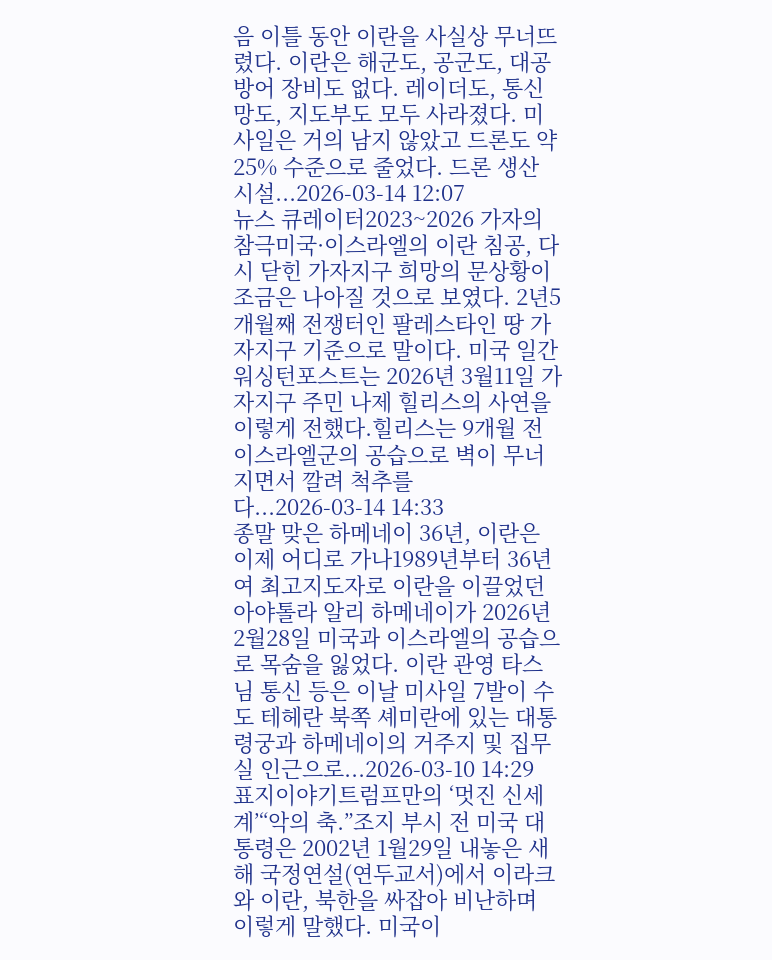음 이틀 동안 이란을 사실상 무너뜨렸다. 이란은 해군도, 공군도, 대공 방어 장비도 없다. 레이더도, 통신망도, 지도부도 모두 사라졌다. 미사일은 거의 남지 않았고 드론도 약 25% 수준으로 줄었다. 드론 생산 시설...2026-03-14 12:07
뉴스 큐레이터2023~2026 가자의 참극미국·이스라엘의 이란 침공, 다시 닫힌 가자지구 희망의 문상황이 조금은 나아질 것으로 보였다. 2년5개월째 전쟁터인 팔레스타인 땅 가자지구 기준으로 말이다. 미국 일간 워싱턴포스트는 2026년 3월11일 가자지구 주민 나제 힐리스의 사연을 이렇게 전했다.힐리스는 9개월 전 이스라엘군의 공습으로 벽이 무너지면서 깔려 척추를 다...2026-03-14 14:33
종말 맞은 하메네이 36년, 이란은 이제 어디로 가나1989년부터 36년여 최고지도자로 이란을 이끌었던 아야톨라 알리 하메네이가 2026년 2월28일 미국과 이스라엘의 공습으로 목숨을 잃었다. 이란 관영 타스님 통신 등은 이날 미사일 7발이 수도 테헤란 북쪽 셰미란에 있는 대통령궁과 하메네이의 거주지 및 집무실 인근으로...2026-03-10 14:29
표지이야기트럼프만의 ‘멋진 신세계’“악의 축.”조지 부시 전 미국 대통령은 2002년 1월29일 내놓은 새해 국정연설(연두교서)에서 이라크와 이란, 북한을 싸잡아 비난하며 이렇게 말했다. 미국이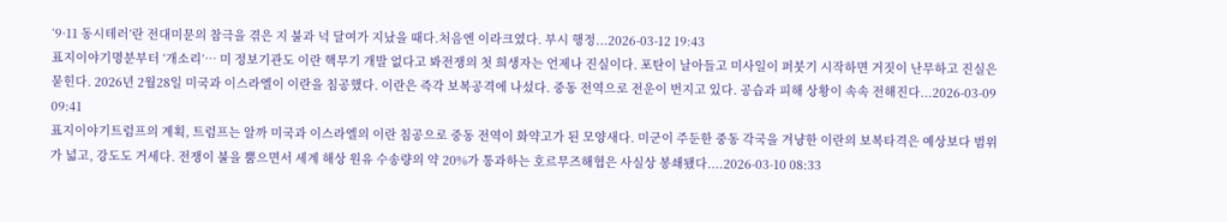‘9·11 동시테러’란 전대미문의 참극을 겪은 지 불과 넉 달여가 지났을 때다.처음엔 이라크였다. 부시 행정...2026-03-12 19:43
표지이야기명분부터 ‘개소리’… 미 정보기관도 이란 핵무기 개발 없다고 봐전쟁의 첫 희생자는 언제나 진실이다. 포탄이 날아들고 미사일이 퍼붓기 시작하면 거짓이 난무하고 진실은 묻힌다. 2026년 2월28일 미국과 이스라엘이 이란을 침공했다. 이란은 즉각 보복공격에 나섰다. 중동 전역으로 전운이 번지고 있다. 공습과 피해 상황이 속속 전해진다...2026-03-09 09:41
표지이야기트럼프의 계획, 트럼프는 알까 미국과 이스라엘의 이란 침공으로 중동 전역이 화약고가 된 모양새다. 미군이 주둔한 중동 각국을 겨냥한 이란의 보복타격은 예상보다 범위가 넓고, 강도도 거세다. 전쟁이 불을 뿜으면서 세계 해상 원유 수송량의 약 20%가 통과하는 호르무즈해협은 사실상 봉쇄됐다....2026-03-10 08:33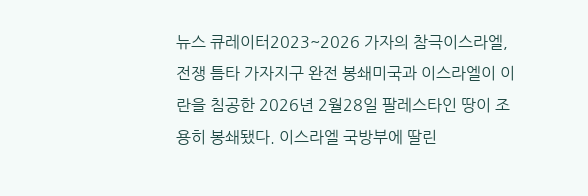뉴스 큐레이터2023~2026 가자의 참극이스라엘, 전쟁 틈타 가자지구 완전 봉쇄미국과 이스라엘이 이란을 침공한 2026년 2월28일 팔레스타인 땅이 조용히 봉쇄됐다. 이스라엘 국방부에 딸린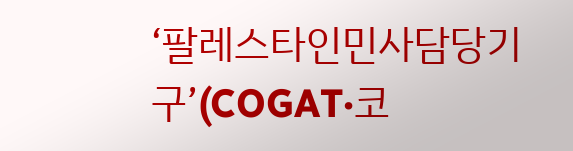‘팔레스타인민사담당기구’(COGAT·코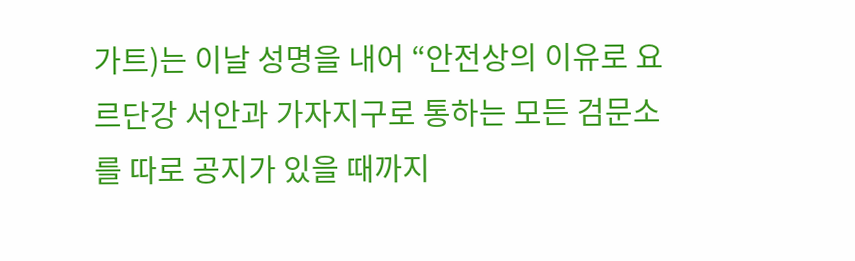가트)는 이날 성명을 내어 “안전상의 이유로 요르단강 서안과 가자지구로 통하는 모든 검문소를 따로 공지가 있을 때까지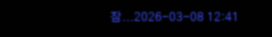잠...2026-03-08 12:41